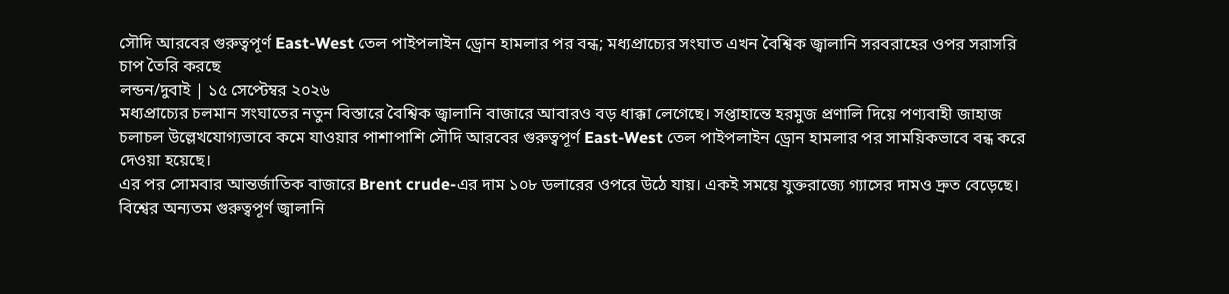সৌদি আরবের গুরুত্বপূর্ণ East-West তেল পাইপলাইন ড্রোন হামলার পর বন্ধ; মধ্যপ্রাচ্যের সংঘাত এখন বৈশ্বিক জ্বালানি সরবরাহের ওপর সরাসরি চাপ তৈরি করছে
লন্ডন/দুবাই | ১৫ সেপ্টেম্বর ২০২৬
মধ্যপ্রাচ্যের চলমান সংঘাতের নতুন বিস্তারে বৈশ্বিক জ্বালানি বাজারে আবারও বড় ধাক্কা লেগেছে। সপ্তাহান্তে হরমুজ প্রণালি দিয়ে পণ্যবাহী জাহাজ চলাচল উল্লেখযোগ্যভাবে কমে যাওয়ার পাশাপাশি সৌদি আরবের গুরুত্বপূর্ণ East-West তেল পাইপলাইন ড্রোন হামলার পর সাময়িকভাবে বন্ধ করে দেওয়া হয়েছে।
এর পর সোমবার আন্তর্জাতিক বাজারে Brent crude-এর দাম ১০৮ ডলারের ওপরে উঠে যায়। একই সময়ে যুক্তরাজ্যে গ্যাসের দামও দ্রুত বেড়েছে।
বিশ্বের অন্যতম গুরুত্বপূর্ণ জ্বালানি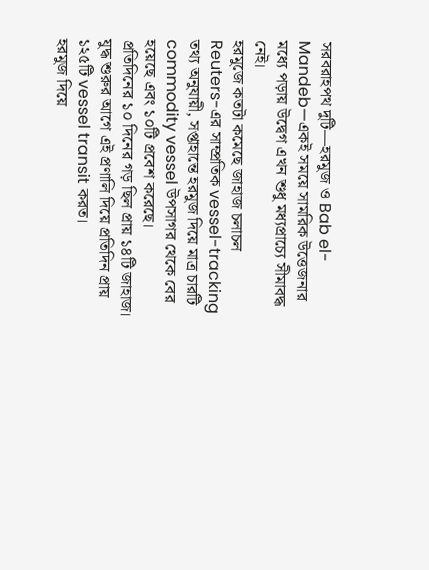সরবরাহপথ দুটি—হরমুজ ও Bab el-Mandeb—একই সময়ে সামরিক উত্তেজনার মধ্যে পড়ায় উদ্বেগ এখন শুধু মধ্যপ্রাচ্যে সীমাবদ্ধ নেই।
হরমুজে কতটা কমেছে জাহাজ চলাচল
Reuters-এর সাম্প্রতিক vessel-tracking তথ্য অনুযায়ী, সপ্তাহান্তে হরমুজ দিয়ে মাত্র চারটি commodity vessel উপসাগর থেকে বের হয়েছে এবং ১০টি প্রবেশ করেছে।
প্রতিদিনের ১০ দিনের গড় ছিল প্রায় ১৪টি জাহাজ।
যুদ্ধ শুরুর আগে এই প্রণালি দিয়ে প্রতিদিন প্রায় ১২৫টি vessel transit করত।
হরমুজ দিয়ে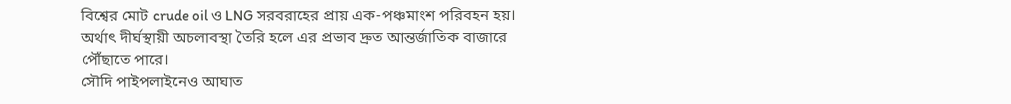বিশ্বের মোট crude oil ও LNG সরবরাহের প্রায় এক-পঞ্চমাংশ পরিবহন হয়।
অর্থাৎ দীর্ঘস্থায়ী অচলাবস্থা তৈরি হলে এর প্রভাব দ্রুত আন্তর্জাতিক বাজারে পৌঁছাতে পারে।
সৌদি পাইপলাইনেও আঘাত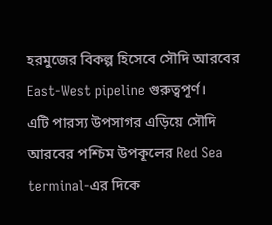হরমুজের বিকল্প হিসেবে সৌদি আরবের East-West pipeline গুরুত্বপূর্ণ।
এটি পারস্য উপসাগর এড়িয়ে সৌদি আরবের পশ্চিম উপকূলের Red Sea terminal-এর দিকে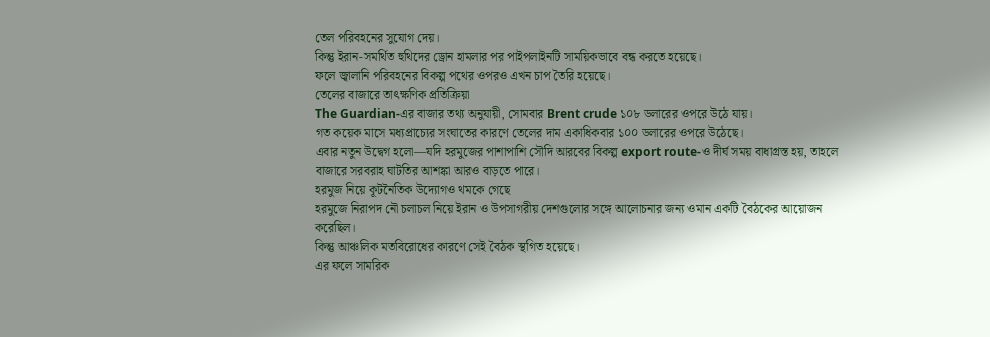তেল পরিবহনের সুযোগ দেয়।
কিন্তু ইরান-সমর্থিত হুথিদের ড্রোন হামলার পর পাইপলাইনটি সাময়িকভাবে বন্ধ করতে হয়েছে।
ফলে জ্বালানি পরিবহনের বিকল্প পথের ওপরও এখন চাপ তৈরি হয়েছে।
তেলের বাজারে তাৎক্ষণিক প্রতিক্রিয়া
The Guardian-এর বাজার তথ্য অনুযায়ী, সোমবার Brent crude ১০৮ ডলারের ওপরে উঠে যায়।
গত কয়েক মাসে মধ্যপ্রাচ্যের সংঘাতের কারণে তেলের দাম একাধিকবার ১০০ ডলারের ওপরে উঠেছে।
এবার নতুন উদ্বেগ হলো—যদি হরমুজের পাশাপাশি সৌদি আরবের বিকল্প export route-ও দীর্ঘ সময় বাধাগ্রস্ত হয়, তাহলে বাজারে সরবরাহ ঘাটতির আশঙ্কা আরও বাড়তে পারে।
হরমুজ নিয়ে কূটনৈতিক উদ্যোগও থমকে গেছে
হরমুজে নিরাপদ নৌ চলাচল নিয়ে ইরান ও উপসাগরীয় দেশগুলোর সঙ্গে আলোচনার জন্য ওমান একটি বৈঠকের আয়োজন করেছিল।
কিন্তু আঞ্চলিক মতবিরোধের কারণে সেই বৈঠক স্থগিত হয়েছে।
এর ফলে সামরিক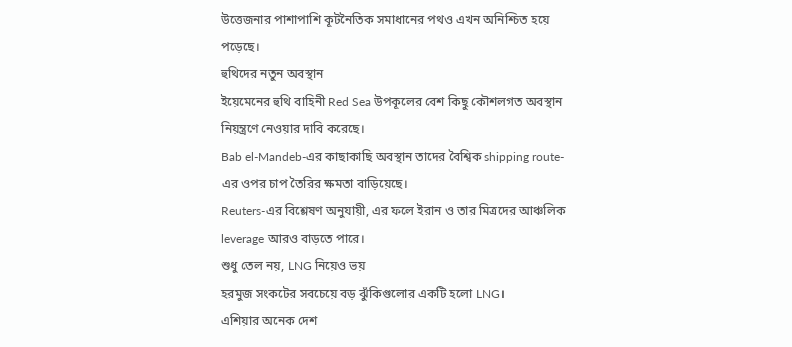উত্তেজনার পাশাপাশি কূটনৈতিক সমাধানের পথও এখন অনিশ্চিত হয়ে পড়েছে।
হুথিদের নতুন অবস্থান
ইয়েমেনের হুথি বাহিনী Red Sea উপকূলের বেশ কিছু কৌশলগত অবস্থান নিয়ন্ত্রণে নেওয়ার দাবি করেছে।
Bab el-Mandeb-এর কাছাকাছি অবস্থান তাদের বৈশ্বিক shipping route-এর ওপর চাপ তৈরির ক্ষমতা বাড়িয়েছে।
Reuters-এর বিশ্লেষণ অনুযায়ী, এর ফলে ইরান ও তার মিত্রদের আঞ্চলিক leverage আরও বাড়তে পারে।
শুধু তেল নয়, LNG নিয়েও ভয়
হরমুজ সংকটের সবচেয়ে বড় ঝুঁকিগুলোর একটি হলো LNG।
এশিয়ার অনেক দেশ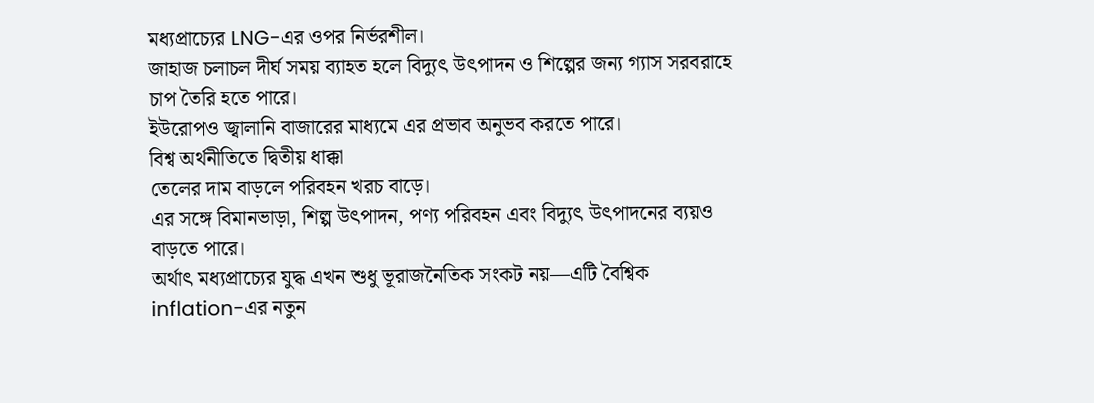মধ্যপ্রাচ্যের LNG-এর ওপর নির্ভরশীল।
জাহাজ চলাচল দীর্ঘ সময় ব্যাহত হলে বিদ্যুৎ উৎপাদন ও শিল্পের জন্য গ্যাস সরবরাহে চাপ তৈরি হতে পারে।
ইউরোপও জ্বালানি বাজারের মাধ্যমে এর প্রভাব অনুভব করতে পারে।
বিশ্ব অর্থনীতিতে দ্বিতীয় ধাক্কা
তেলের দাম বাড়লে পরিবহন খরচ বাড়ে।
এর সঙ্গে বিমানভাড়া, শিল্প উৎপাদন, পণ্য পরিবহন এবং বিদ্যুৎ উৎপাদনের ব্যয়ও বাড়তে পারে।
অর্থাৎ মধ্যপ্রাচ্যের যুদ্ধ এখন শুধু ভূরাজনৈতিক সংকট নয়—এটি বৈশ্বিক inflation-এর নতুন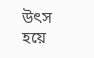উৎস হয়ে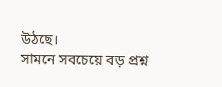উঠছে।
সামনে সবচেয়ে বড় প্রশ্ন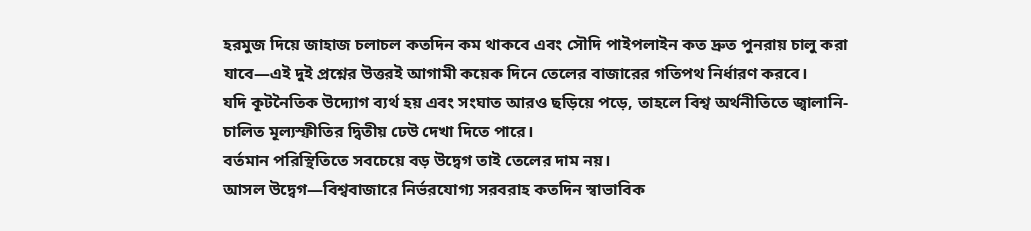হরমুজ দিয়ে জাহাজ চলাচল কতদিন কম থাকবে এবং সৌদি পাইপলাইন কত দ্রুত পুনরায় চালু করা যাবে—এই দুই প্রশ্নের উত্তরই আগামী কয়েক দিনে তেলের বাজারের গতিপথ নির্ধারণ করবে।
যদি কূটনৈতিক উদ্যোগ ব্যর্থ হয় এবং সংঘাত আরও ছড়িয়ে পড়ে, তাহলে বিশ্ব অর্থনীতিতে জ্বালানি-চালিত মূল্যস্ফীতির দ্বিতীয় ঢেউ দেখা দিতে পারে।
বর্তমান পরিস্থিতিতে সবচেয়ে বড় উদ্বেগ তাই তেলের দাম নয়।
আসল উদ্বেগ—বিশ্ববাজারে নির্ভরযোগ্য সরবরাহ কতদিন স্বাভাবিক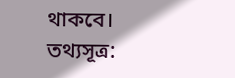থাকবে।
তথ্যসূত্র: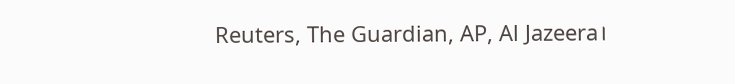Reuters, The Guardian, AP, Al Jazeera।